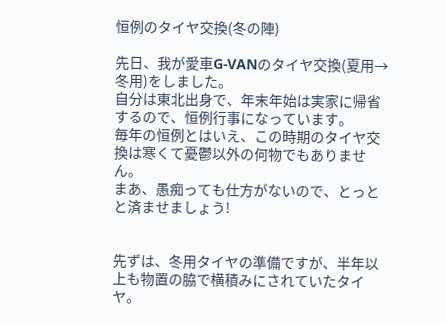恒例のタイヤ交換(冬の陣)

先日、我が愛車G-VANのタイヤ交換(夏用→冬用)をしました。
自分は東北出身で、年末年始は実家に帰省するので、恒例行事になっています。
毎年の恒例とはいえ、この時期のタイヤ交換は寒くて憂鬱以外の何物でもありません。
まあ、愚痴っても仕方がないので、とっとと済ませましょう!


先ずは、冬用タイヤの準備ですが、半年以上も物置の脇で横積みにされていたタイヤ。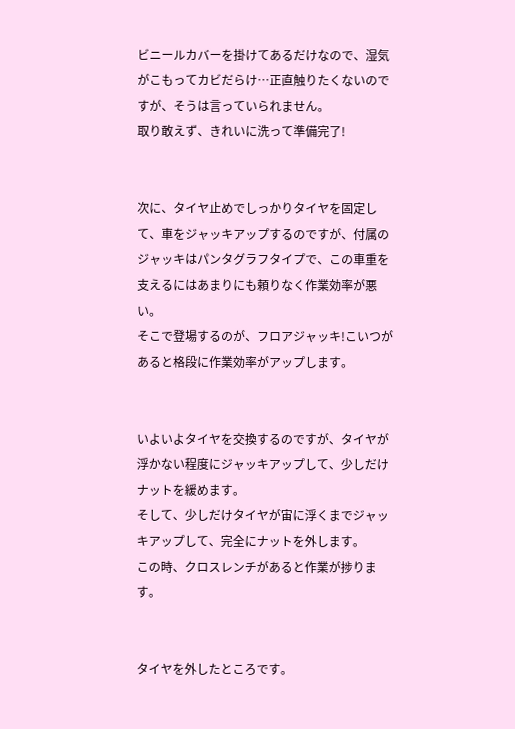ビニールカバーを掛けてあるだけなので、湿気がこもってカビだらけ…正直触りたくないのですが、そうは言っていられません。
取り敢えず、きれいに洗って準備完了!


次に、タイヤ止めでしっかりタイヤを固定して、車をジャッキアップするのですが、付属のジャッキはパンタグラフタイプで、この車重を支えるにはあまりにも頼りなく作業効率が悪い。
そこで登場するのが、フロアジャッキ!こいつがあると格段に作業効率がアップします。


いよいよタイヤを交換するのですが、タイヤが浮かない程度にジャッキアップして、少しだけナットを緩めます。
そして、少しだけタイヤが宙に浮くまでジャッキアップして、完全にナットを外します。
この時、クロスレンチがあると作業が捗ります。


タイヤを外したところです。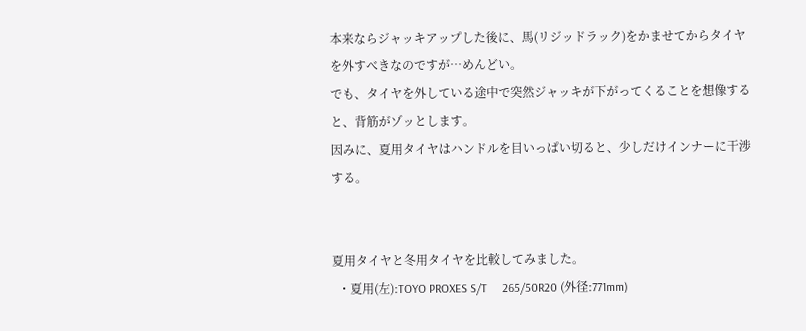本来ならジャッキアップした後に、馬(リジッドラック)をかませてからタイヤを外すべきなのですが…めんどい。
でも、タイヤを外している途中で突然ジャッキが下がってくることを想像すると、背筋がゾッとします。
因みに、夏用タイヤはハンドルを目いっぱい切ると、少しだけインナーに干渉する。


夏用タイヤと冬用タイヤを比較してみました。
  ・夏用(左):TOYO PROXES S/T     265/50R20 (外径:771mm)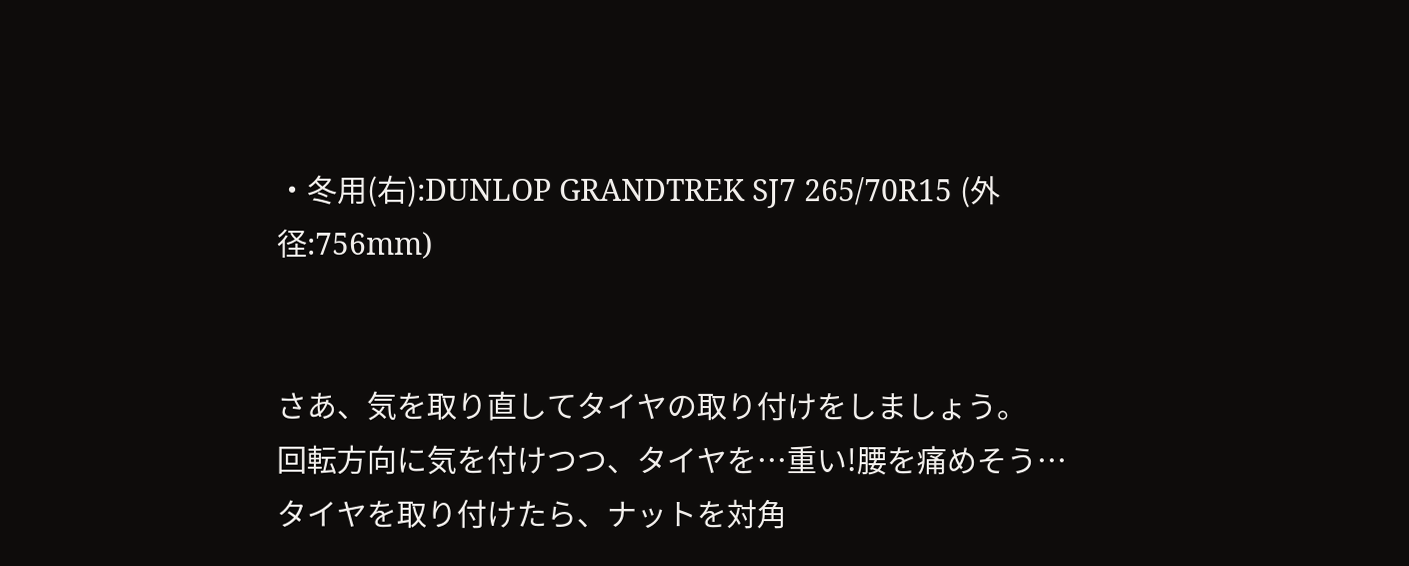・冬用(右):DUNLOP GRANDTREK SJ7 265/70R15 (外径:756mm)


さあ、気を取り直してタイヤの取り付けをしましょう。
回転方向に気を付けつつ、タイヤを…重い!腰を痛めそう…
タイヤを取り付けたら、ナットを対角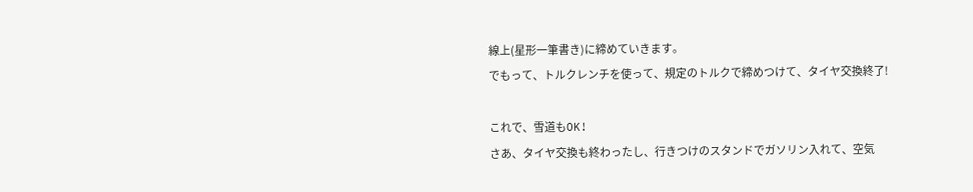線上(星形一筆書き)に締めていきます。
でもって、トルクレンチを使って、規定のトルクで締めつけて、タイヤ交換終了!

これで、雪道もOK!
さあ、タイヤ交換も終わったし、行きつけのスタンドでガソリン入れて、空気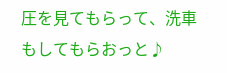圧を見てもらって、洗車もしてもらおっと♪